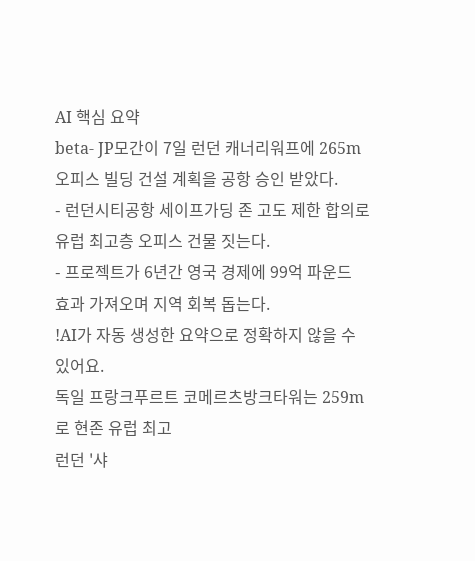AI 핵심 요약
beta- JP모간이 7일 런던 캐너리워프에 265m 오피스 빌딩 건설 계획을 공항 승인 받았다.
- 런던시티공항 세이프가딩 존 고도 제한 합의로 유럽 최고층 오피스 건물 짓는다.
- 프로젝트가 6년간 영국 경제에 99억 파운드 효과 가져오며 지역 회복 돕는다.
!AI가 자동 생성한 요약으로 정확하지 않을 수 있어요.
독일 프랑크푸르트 코메르츠방크타워는 259m로 현존 유럽 최고
런던 '샤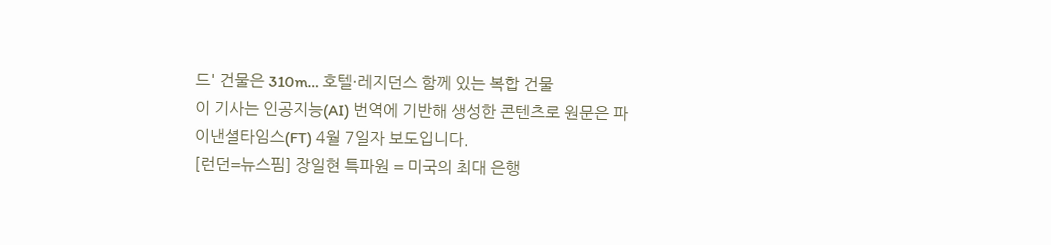드' 건물은 310m… 호텔·레지던스 함께 있는 복합 건물
이 기사는 인공지능(AI) 번역에 기반해 생성한 콘텐츠로 원문은 파이낸셜타임스(FT) 4월 7일자 보도입니다.
[런던=뉴스핌] 장일현 특파원 = 미국의 최대 은행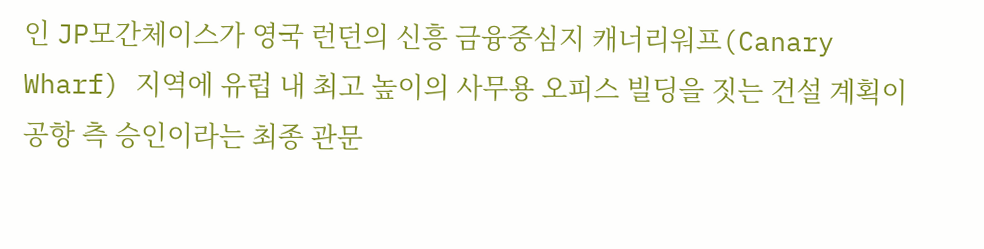인 JP모간체이스가 영국 런던의 신흥 금융중심지 캐너리워프(Canary Wharf) 지역에 유럽 내 최고 높이의 사무용 오피스 빌딩을 짓는 건설 계획이 공항 측 승인이라는 최종 관문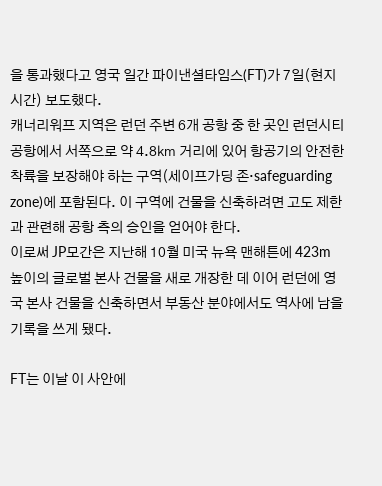을 통과했다고 영국 일간 파이낸셜타임스(FT)가 7일(현지 시간) 보도했다.
캐너리워프 지역은 런던 주변 6개 공항 중 한 곳인 런던시티공항에서 서쪽으로 약 4.8㎞ 거리에 있어 항공기의 안전한 착륙을 보장해야 하는 구역(세이프가딩 존·safeguarding zone)에 포함된다. 이 구역에 건물을 신축하려면 고도 제한과 관련해 공항 측의 승인을 얻어야 한다.
이로써 JP모간은 지난해 10월 미국 뉴욕 맨해튼에 423m 높이의 글로벌 본사 건물을 새로 개장한 데 이어 런던에 영국 본사 건물을 신축하면서 부동산 분야에서도 역사에 남을 기록을 쓰게 됐다.

FT는 이날 이 사안에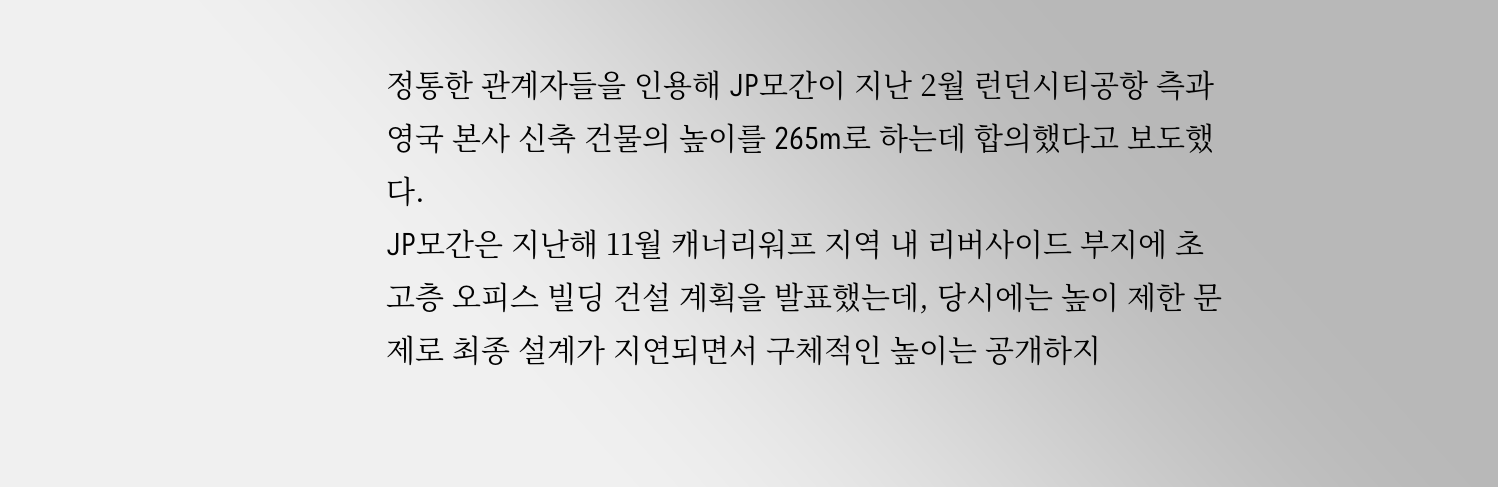정통한 관계자들을 인용해 JP모간이 지난 2월 런던시티공항 측과 영국 본사 신축 건물의 높이를 265m로 하는데 합의했다고 보도했다.
JP모간은 지난해 11월 캐너리워프 지역 내 리버사이드 부지에 초고층 오피스 빌딩 건설 계획을 발표했는데, 당시에는 높이 제한 문제로 최종 설계가 지연되면서 구체적인 높이는 공개하지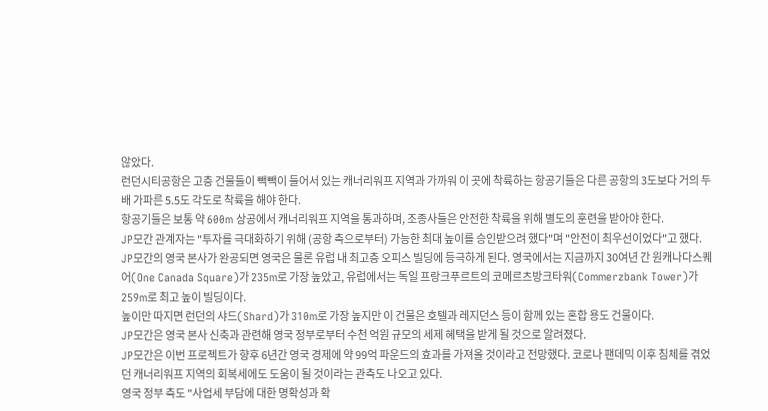않았다.
런던시티공항은 고층 건물들이 빽빽이 들어서 있는 캐너리워프 지역과 가까워 이 곳에 착륙하는 항공기들은 다른 공항의 3도보다 거의 두 배 가파른 5.5도 각도로 착륙을 해야 한다.
항공기들은 보통 약 600m 상공에서 캐너리워프 지역을 통과하며, 조종사들은 안전한 착륙을 위해 별도의 훈련을 받아야 한다.
JP모간 관계자는 "투자를 극대화하기 위해 (공항 측으로부터) 가능한 최대 높이를 승인받으려 했다"며 "안전이 최우선이었다"고 했다.
JP모간의 영국 본사가 완공되면 영국은 물론 유럽 내 최고층 오피스 빌딩에 등극하게 된다. 영국에서는 지금까지 30여년 간 원캐나다스퀘어(One Canada Square)가 235m로 가장 높았고, 유럽에서는 독일 프랑크푸르트의 코메르츠방크타워(Commerzbank Tower)가 259m로 최고 높이 빌딩이다.
높이만 따지면 런던의 샤드(Shard)가 310m로 가장 높지만 이 건물은 호텔과 레지던스 등이 함께 있는 혼합 용도 건물이다.
JP모간은 영국 본사 신축과 관련해 영국 정부로부터 수천 억원 규모의 세제 혜택을 받게 될 것으로 알려졌다.
JP모간은 이번 프로젝트가 향후 6년간 영국 경제에 약 99억 파운드의 효과를 가져올 것이라고 전망했다. 코로나 팬데믹 이후 침체를 겪었던 캐너리워프 지역의 회복세에도 도움이 될 것이라는 관측도 나오고 있다.
영국 정부 측도 "사업세 부담에 대한 명확성과 확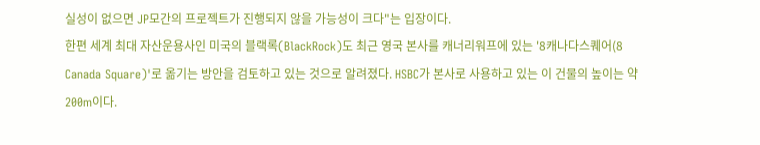실성이 없으면 JP모간의 프로젝트가 진행되지 않을 가능성이 크다"는 입장이다.
한편 세계 최대 자산운용사인 미국의 블랙록(BlackRock)도 최근 영국 본사를 캐너리워프에 있는 '8캐나다스퀘어(8 Canada Square)'로 옮기는 방안을 검토하고 있는 것으로 알려졌다. HSBC가 본사로 사용하고 있는 이 건물의 높이는 약 200m이다.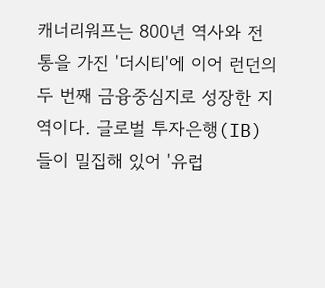캐너리워프는 800년 역사와 전통을 가진 '더시티'에 이어 런던의 두 번째 금융중심지로 성장한 지역이다. 글로벌 투자은행(IB)들이 밀집해 있어 '유럽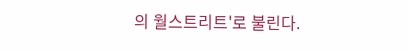의 월스트리트'로 불린다.